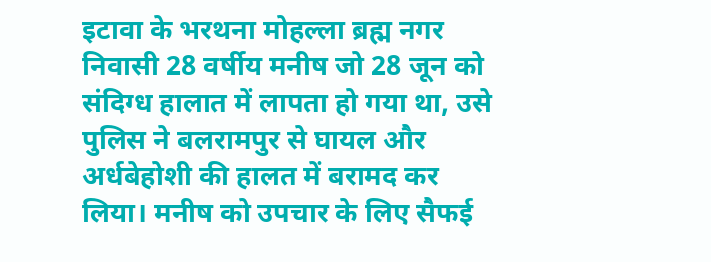इटावा के भरथना मोहल्ला ब्रह्म नगर निवासी 28 वर्षीय मनीष जो 28 जून को संदिग्ध हालात में लापता हो गया था, उसे पुलिस ने बलरामपुर से घायल और अर्धबेहोशी की हालत में बरामद कर लिया। मनीष को उपचार के लिए सैफई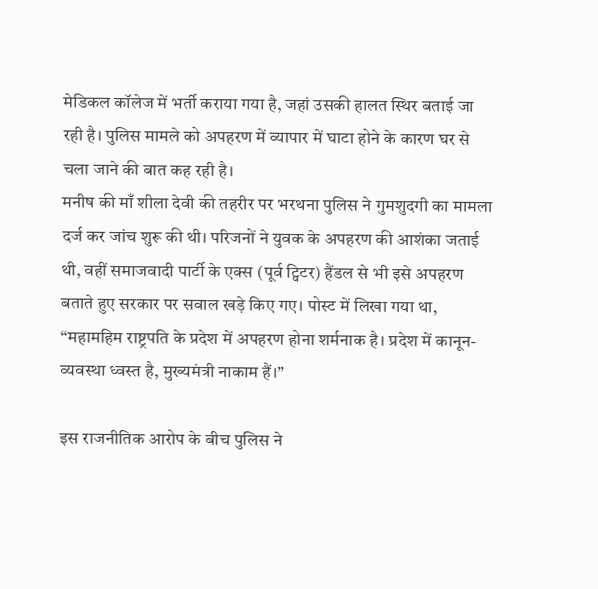मेडिकल कॉलेज में भर्ती कराया गया है, जहां उसकी हालत स्थिर बताई जा रही है। पुलिस मामले को अपहरण में व्यापार में घाटा होने के कारण घर से चला जाने की बात कह रही है।
मनीष की माँ शीला देवी की तहरीर पर भरथना पुलिस ने गुमशुदगी का मामला दर्ज कर जांच शुरू की थी। परिजनों ने युवक के अपहरण की आशंका जताई थी, वहीं समाजवादी पार्टी के एक्स (पूर्व ट्विटर) हैंडल से भी इसे अपहरण बताते हुए सरकार पर सवाल खड़े किए गए। पोस्ट में लिखा गया था, “महामहिम राष्ट्रपति के प्रदेश में अपहरण होना शर्मनाक है। प्रदेश में कानून-व्यवस्था ध्वस्त है, मुख्यमंत्री नाकाम हैं।”

इस राजनीतिक आरोप के बीच पुलिस ने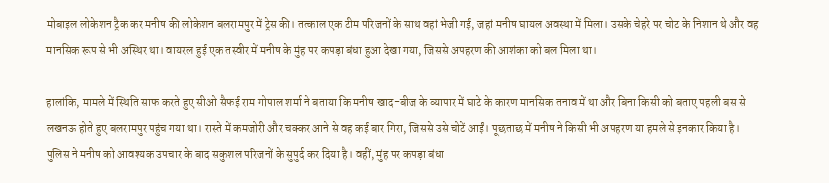मोबाइल लोकेशन ट्रैक कर मनीष की लोकेशन बलरामपुर में ट्रेस की। तत्काल एक टीम परिजनों के साथ वहां भेजी गई, जहां मनीष घायल अवस्था में मिला। उसके चेहरे पर चोट के निशान थे और वह मानसिक रूप से भी अस्थिर था। वायरल हुई एक तस्वीर में मनीष के मुंह पर कपड़ा बंधा हुआ देखा गया, जिससे अपहरण की आशंका को बल मिला था।

हालांकि, मामले में स्थिति साफ करते हुए सीओ सैफई राम गोपाल शर्मा ने बताया कि मनीष खाद-बीज के व्यापार में घाटे के कारण मानसिक तनाव में था और बिना किसी को बताए पहली बस से लखनऊ होते हुए बलरामपुर पहुंच गया था। रास्ते में कमजोरी और चक्कर आने से वह कई बार गिरा, जिससे उसे चोटें आईं। पूछताछ में मनीष ने किसी भी अपहरण या हमले से इनकार किया है।
पुलिस ने मनीष को आवश्यक उपचार के बाद सकुशल परिजनों के सुपुर्द कर दिया है। वहीं, मुंह पर कपड़ा बंधा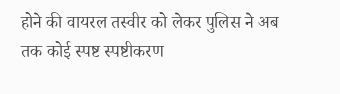होने की वायरल तस्वीर को लेकर पुलिस ने अब तक कोई स्पष्ट स्पष्टीकरण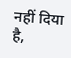नहीं दिया है,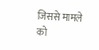जिससे मामले को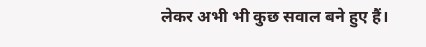लेकर अभी भी कुछ सवाल बने हुए हैं।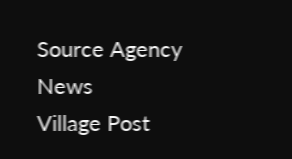Source Agency News
Village Post